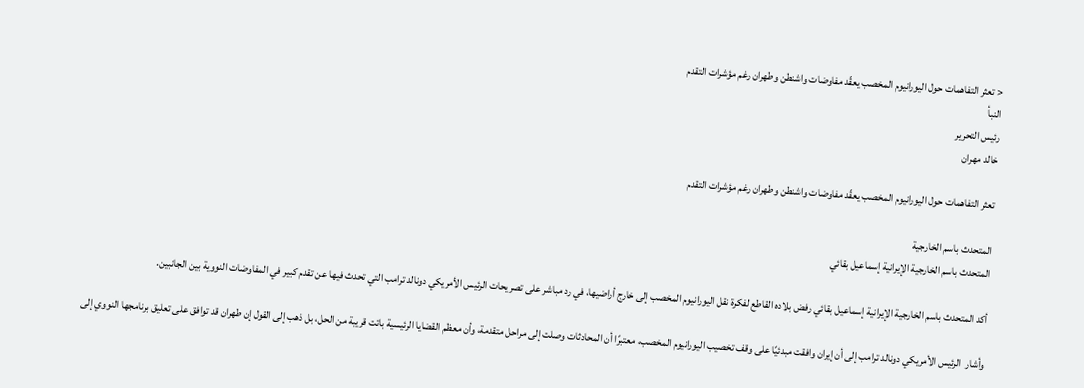< تعثر التفاهمات حول اليورانيوم المخصب يعقّد مفاوضات واشنطن وطهران رغم مؤشرات التقدم
النبأ
رئيس التحرير
خالد مهران

تعثر التفاهمات حول اليورانيوم المخصب يعقّد مفاوضات واشنطن وطهران رغم مؤشرات التقدم

المتحدث باسم الخارجية
المتحدث باسم الخارجية الإيرانية إسماعيل بقائي

أكد المتحدث باسم الخارجية الإيرانية إسماعيل بقائي رفض بلاده القاطع لفكرة نقل اليورانيوم المخصب إلى خارج أراضيها، في رد مباشر على تصريحات الرئيس الأمريكي دونالد ترامب التي تحدث فيها عن تقدم كبير في المفاوضات النووية بين الجانبين.

وأشار  الرئيس الأمريكي دونالد ترامب إلى أن إيران وافقت مبدئيًا على وقف تخصيب اليورانيوم المخصب، معتبرًا أن المحادثات وصلت إلى مراحل متقدمة، وأن معظم القضايا الرئيسية باتت قريبة من الحل، بل ذهب إلى القول إن طهران قد توافق على تعليق برنامجها النووي إلى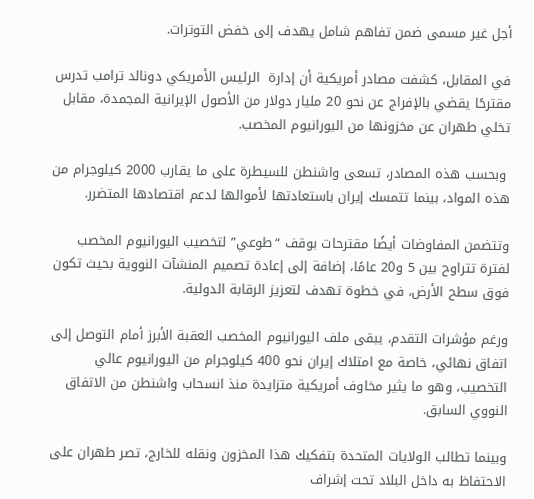أجل غير مسمى ضمن تفاهم شامل يهدف إلى خفض التوترات.

في المقابل، كشفت مصادر أمريكية أن إدارة  الرئيس الأمريكي دونالد ترامب تدرس مقترحًا يقضي بالإفراج عن نحو 20 مليار دولار من الأصول الإيرانية المجمدة، مقابل تخلي طهران عن مخزونها من اليورانيوم المخصب.

 وبحسب هذه المصادر، تسعى واشنطن للسيطرة على ما يقارب 2000 كيلوجرام من هذه المواد، بينما تتمسك إيران باستعادتها لأموالها لدعم اقتصادها المتضرر.

وتتضمن المفاوضات أيضًا مقترحات بوقف “طوعي” لتخصيب اليورانيوم المخصب لفترة تتراوح بين 5 و20 عامًا، إضافة إلى إعادة تصميم المنشآت النووية بحيث تكون فوق سطح الأرض، في خطوة تهدف لتعزيز الرقابة الدولية.

ورغم مؤشرات التقدم، يبقى ملف اليورانيوم المخصب العقبة الأبرز أمام التوصل إلى اتفاق نهائي، خاصة مع امتلاك إيران نحو 400 كيلوجرام من اليورانيوم عالي التخصيب، وهو ما يثير مخاوف أمريكية متزايدة منذ انسحاب واشنطن من الاتفاق النووي السابق.

وبينما تطالب الولايات المتحدة بتفكيك هذا المخزون ونقله للخارج، تصر طهران على الاحتفاظ به داخل البلاد تحت إشراف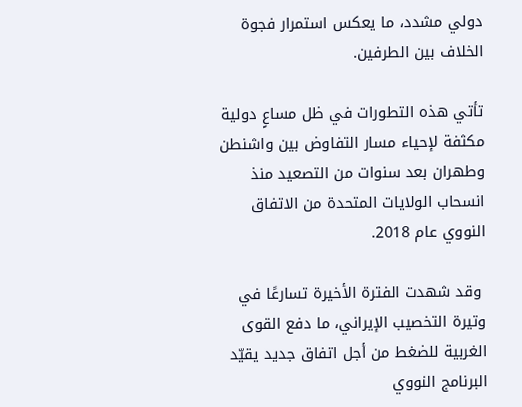دولي مشدد، ما يعكس استمرار فجوة الخلاف بين الطرفين.

تأتي هذه التطورات في ظل مساعٍ دولية مكثفة لإحياء مسار التفاوض بين واشنطن وطهران بعد سنوات من التصعيد منذ انسحاب الولايات المتحدة من الاتفاق النووي عام 2018.

 وقد شهدت الفترة الأخيرة تسارعًا في وتيرة التخصيب الإيراني، ما دفع القوى الغربية للضغط من أجل اتفاق جديد يقيّد البرنامج النووي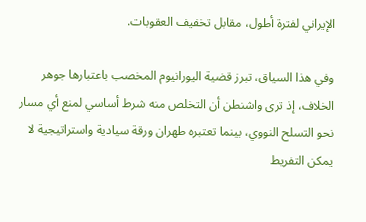الإيراني لفترة أطول، مقابل تخفيف العقوبات.

وفي هذا السياق، تبرز قضية اليورانيوم المخصب باعتبارها جوهر الخلاف، إذ ترى واشنطن أن التخلص منه شرط أساسي لمنع أي مسار نحو التسلح النووي، بينما تعتبره طهران ورقة سيادية واستراتيجية لا يمكن التفريط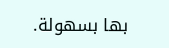بها بسهولة.